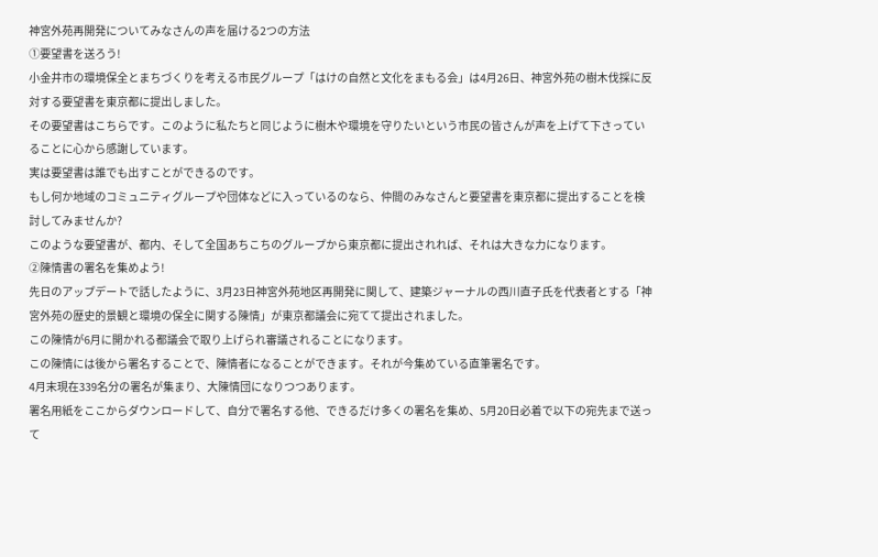神宮外苑再開発についてみなさんの声を届ける2つの方法
①要望書を送ろう!
小金井市の環境保全とまちづくりを考える市民グループ「はけの自然と文化をまもる会」は4月26日、神宮外苑の樹木伐採に反対する要望書を東京都に提出しました。
その要望書はこちらです。このように私たちと同じように樹木や環境を守りたいという市民の皆さんが声を上げて下さっていることに心から感謝しています。
実は要望書は誰でも出すことができるのです。
もし何か地域のコミュニティグループや団体などに入っているのなら、仲間のみなさんと要望書を東京都に提出することを検討してみませんか?
このような要望書が、都内、そして全国あちこちのグループから東京都に提出されれば、それは大きな力になります。
②陳情書の署名を集めよう!
先日のアップデートで話したように、3月23日神宮外苑地区再開発に関して、建築ジャーナルの西川直子氏を代表者とする「神宮外苑の歴史的景観と環境の保全に関する陳情」が東京都議会に宛てて提出されました。
この陳情が6月に開かれる都議会で取り上げられ審議されることになります。
この陳情には後から署名することで、陳情者になることができます。それが今集めている直筆署名です。
4月末現在339名分の署名が集まり、大陳情団になりつつあります。
署名用紙をここからダウンロードして、自分で署名する他、できるだけ多くの署名を集め、5月20日必着で以下の宛先まで送って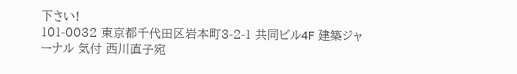下さい!
101-0032 東京都千代田区岩本町3-2-1 共同ビル4F 建築ジャーナル 気付 西川直子宛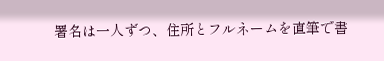署名は一人ずつ、住所とフルネームを直筆で書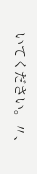いてください。〃、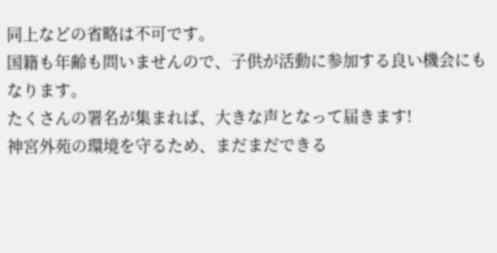同上などの省略は不可です。
国籍も年齢も問いませんので、子供が活動に参加する良い機会にもなります。
たくさんの署名が集まれば、大きな声となって届きます!
神宮外苑の環境を守るため、まだまだできる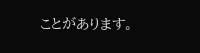ことがあります。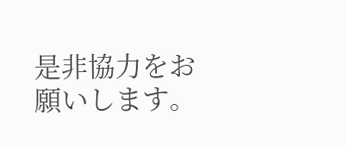是非協力をお願いします。